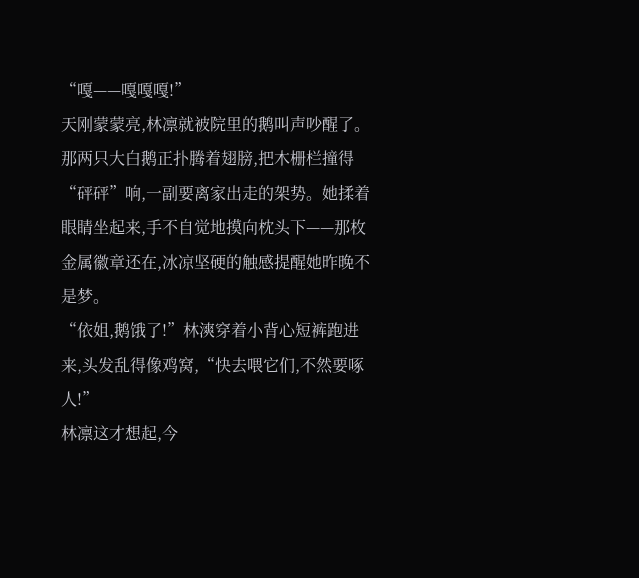“嘎——嘎嘎嘎!”
天刚蒙蒙亮,林凛就被院里的鹅叫声吵醒了。那两只大白鹅正扑腾着翅膀,把木栅栏撞得“砰砰”响,一副要离家出走的架势。她揉着眼睛坐起来,手不自觉地摸向枕头下——那枚金属徽章还在,冰凉坚硬的触感提醒她昨晚不是梦。
“依姐,鹅饿了!”林漺穿着小背心短裤跑进来,头发乱得像鸡窝,“快去喂它们,不然要啄人!”
林凛这才想起,今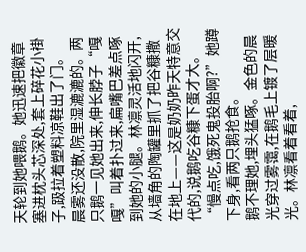天轮到她喂鹅。她迅速把徽章塞进枕头芯深处,套上碎花小褂子,趿拉着塑料凉鞋出了门。
晨雾还没散,院里湿漉漉的。两只鹅一见她出来,伸长脖子“嘎嘎”叫着扑过来,扁嘴巴差点啄到她的小腿。林凛灵活地闪开,从墙角的陶罐里抓了把谷糠撒在地上——这是奶奶昨天特意交代的,说鹅吃谷糠下蛋才大。
“慢点吃,饿死鬼投胎啊?”她蹲下身,看两只鹅抢食。
鹅不理她,埋头猛啄。金色的晨光穿过雾霭,在鹅毛上镀了层暖光。林凛看着看着,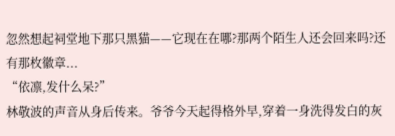忽然想起祠堂地下那只黑猫——它现在在哪?那两个陌生人还会回来吗?还有那枚徽章...
“依凛,发什么呆?”
林敬波的声音从身后传来。爷爷今天起得格外早,穿着一身洗得发白的灰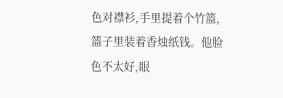色对襟衫,手里提着个竹篮,篮子里装着香烛纸钱。他脸色不太好,眼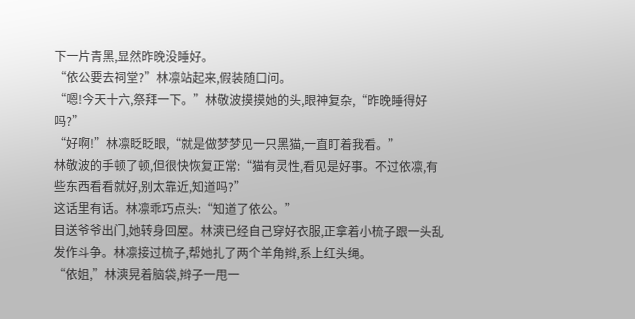下一片青黑,显然昨晚没睡好。
“依公要去祠堂?”林凛站起来,假装随口问。
“嗯!今天十六,祭拜一下。”林敬波摸摸她的头,眼神复杂,“昨晚睡得好吗?”
“好啊!”林凛眨眨眼,“就是做梦梦见一只黑猫,一直盯着我看。”
林敬波的手顿了顿,但很快恢复正常:“猫有灵性,看见是好事。不过依凛,有些东西看看就好,别太靠近,知道吗?”
这话里有话。林凛乖巧点头:“知道了依公。”
目送爷爷出门,她转身回屋。林漺已经自己穿好衣服,正拿着小梳子跟一头乱发作斗争。林凛接过梳子,帮她扎了两个羊角辫,系上红头绳。
“依姐,”林漺晃着脑袋,辫子一甩一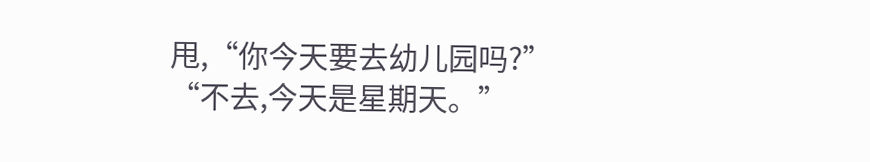甩,“你今天要去幼儿园吗?”
“不去,今天是星期天。”